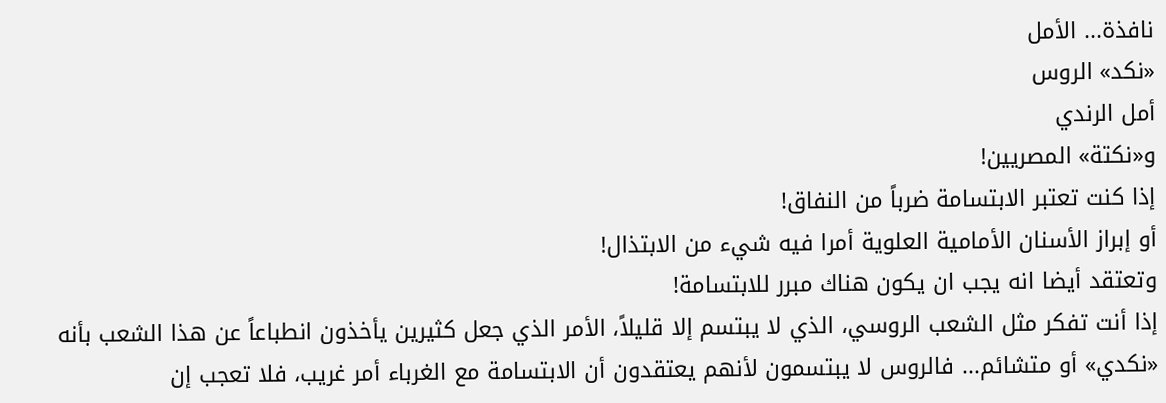نافذة... الأمل
«نكد» الروس
أمل الرندي
و«نكتة» المصريين!
إذا كنت تعتبر الابتسامة ضرباً من النفاق!
أو إبراز الأسنان الأمامية العلوية أمرا فيه شيء من الابتذال!
وتعتقد أيضا انه يجب ان يكون هناك مبرر للابتسامة!
إذا أنت تفكر مثل الشعب الروسي، الذي لا يبتسم إلا قليلاً، الأمر الذي جعل كثيرين يأخذون انطباعاً عن هذا الشعب بأنه «نكدي» أو متشائم... فالروس لا يبتسمون لأنهم يعتقدون أن الابتسامة مع الغرباء أمر غريب، فلا تعجب إن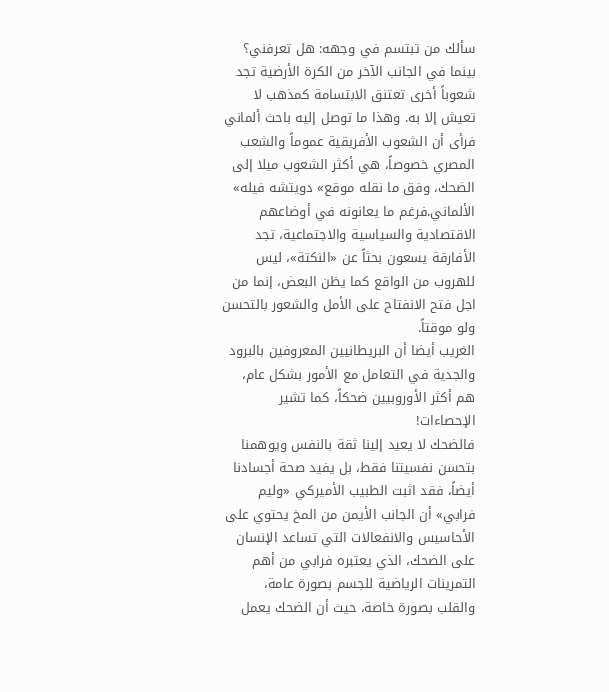سألك من تبتسم في وجهه: هل تعرفني؟ بينما في الجانب الآخر من الكرة الأرضية تجد شعوباً أخرى تعتنق الابتسامة كمذهب لا تعيش إلا به. وهذا ما توصل إليه باحث ألماني فرأى أن الشعوب الأفريقية عموماً والشعب المصري خصوصاً، هي أكثر الشعوب ميلا إلى الضحك، وفق ما نقله موقع» دويتشه فيله» الألماني.فرغم ما يعانونه في أوضاعهم الاقتصادية والسياسية والاجتماعية، تجد الأفارقة يسعون بحثاً عن «النكتة»، ليس للهروب من الواقع كما يظن البعض، إنما من اجل فتح الانفتاح على الأمل والشعور بالتحسن ولو موقتاً.
الغريب أيضا أن البريطانيين المعروفين بالبرود والجدية في التعامل مع الأمور بشكل عام، هم أكثر الأوروبيين ضحكاً، كما تشير الإحصاءات!
فالضحك لا يعيد إلينا ثقة بالنفس ويوهمنا بتحسن نفسيتنا فقط، بل يفيد صحة أجسادنا أيضاً، فقد اثبت الطبيب الأميركي «وليم فرابي» أن الجانب الأيمن من المخ يحتوي على الأحاسيس والانفعالات التي تساعد الإنسان على الضحك، الذي يعتبره فرابي من أهم التمرينات الرياضية للجسم بصورة عامة، والقلب بصورة خاصة، حيث أن الضحك يعمل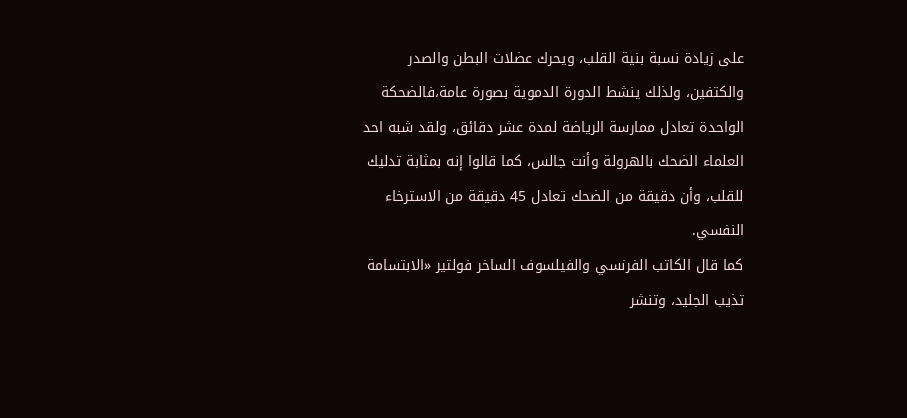على زيادة نسبة بنية القلب، ويحرك عضلات البطن والصدر والكتفين، ولذلك ينشط الدورة الدموية بصورة عامة،فالضحكة الواحدة تعادل ممارسة الرياضة لمدة عشر دقائق، ولقد شبه احد العلماء الضحك بالهرولة وأنت جالس، كما قالوا إنه بمثابة تدليك للقلب، وأن دقيقة من الضحك تعادل 45 دقيقة من الاسترخاء النفسي.
كما قال الكاتب الفرنسي والفيلسوف الساخر فولتير «الابتسامة تذيب الجليد، وتنشر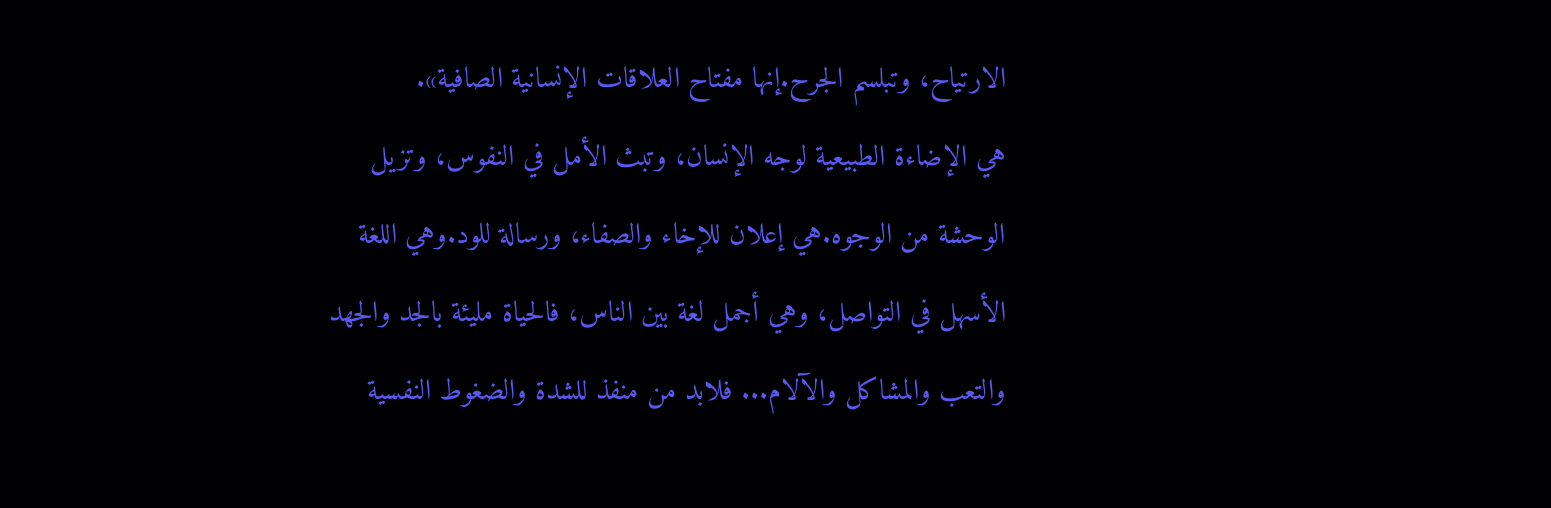الارتياح، وتبلسم الجرح.إنها مفتاح العلاقات الإنسانية الصافية».
هي الإضاءة الطبيعية لوجه الإنسان، وتبث الأمل في النفوس، وتزيل الوحشة من الوجوه.هي إعلان للإخاء والصفاء، ورسالة للود.وهي اللغة الأسهل في التواصل، وهي أجمل لغة بين الناس، فالحياة مليئة بالجد والجهد والتعب والمشاكل والآلام... فلابد من منفذ للشدة والضغوط النفسية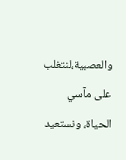والعصبية،لنتغلب على مآسي الحياة، ونستعيد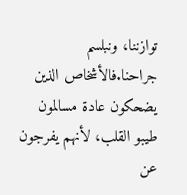توازننا، ونبلسم جراحنا.فالأشخاص الذين يضحكون عادة مسالمون طيبو القلب، لأنهم يفرجون عن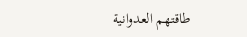طاقتهم العدوانية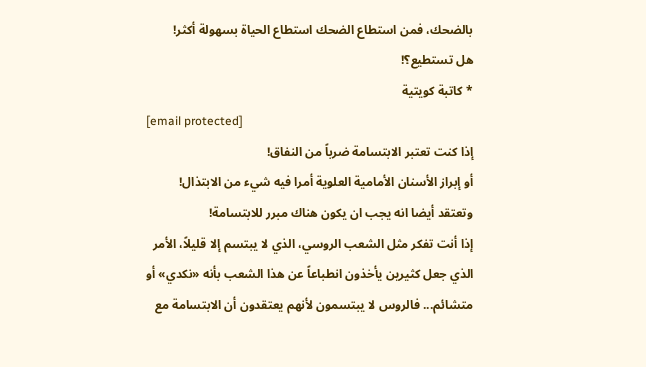بالضحك، فمن استطاع الضحك استطاع الحياة بسهولة أكثر!
هل تستطيع؟!
* كاتبة كويتية
[email protected]
إذا كنت تعتبر الابتسامة ضرباً من النفاق!
أو إبراز الأسنان الأمامية العلوية أمرا فيه شيء من الابتذال!
وتعتقد أيضا انه يجب ان يكون هناك مبرر للابتسامة!
إذا أنت تفكر مثل الشعب الروسي، الذي لا يبتسم إلا قليلاً، الأمر الذي جعل كثيرين يأخذون انطباعاً عن هذا الشعب بأنه «نكدي» أو متشائم... فالروس لا يبتسمون لأنهم يعتقدون أن الابتسامة مع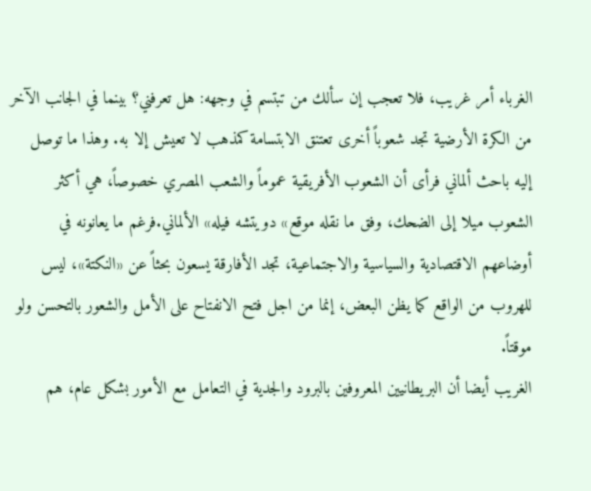الغرباء أمر غريب، فلا تعجب إن سألك من تبتسم في وجهه: هل تعرفني؟ بينما في الجانب الآخر من الكرة الأرضية تجد شعوباً أخرى تعتنق الابتسامة كمذهب لا تعيش إلا به. وهذا ما توصل إليه باحث ألماني فرأى أن الشعوب الأفريقية عموماً والشعب المصري خصوصاً، هي أكثر الشعوب ميلا إلى الضحك، وفق ما نقله موقع» دويتشه فيله» الألماني.فرغم ما يعانونه في أوضاعهم الاقتصادية والسياسية والاجتماعية، تجد الأفارقة يسعون بحثاً عن «النكتة»، ليس للهروب من الواقع كما يظن البعض، إنما من اجل فتح الانفتاح على الأمل والشعور بالتحسن ولو موقتاً.
الغريب أيضا أن البريطانيين المعروفين بالبرود والجدية في التعامل مع الأمور بشكل عام، هم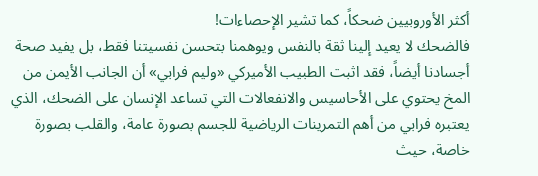أكثر الأوروبيين ضحكاً، كما تشير الإحصاءات!
فالضحك لا يعيد إلينا ثقة بالنفس ويوهمنا بتحسن نفسيتنا فقط، بل يفيد صحة أجسادنا أيضاً، فقد اثبت الطبيب الأميركي «وليم فرابي» أن الجانب الأيمن من المخ يحتوي على الأحاسيس والانفعالات التي تساعد الإنسان على الضحك، الذي يعتبره فرابي من أهم التمرينات الرياضية للجسم بصورة عامة، والقلب بصورة خاصة، حيث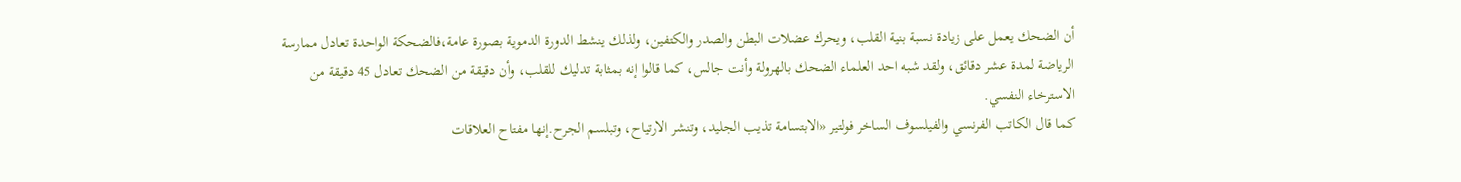أن الضحك يعمل على زيادة نسبة بنية القلب، ويحرك عضلات البطن والصدر والكتفين، ولذلك ينشط الدورة الدموية بصورة عامة،فالضحكة الواحدة تعادل ممارسة الرياضة لمدة عشر دقائق، ولقد شبه احد العلماء الضحك بالهرولة وأنت جالس، كما قالوا إنه بمثابة تدليك للقلب، وأن دقيقة من الضحك تعادل 45 دقيقة من الاسترخاء النفسي.
كما قال الكاتب الفرنسي والفيلسوف الساخر فولتير «الابتسامة تذيب الجليد، وتنشر الارتياح، وتبلسم الجرح.إنها مفتاح العلاقات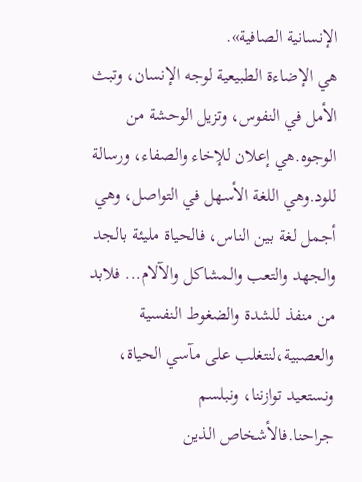الإنسانية الصافية».
هي الإضاءة الطبيعية لوجه الإنسان، وتبث الأمل في النفوس، وتزيل الوحشة من الوجوه.هي إعلان للإخاء والصفاء، ورسالة للود.وهي اللغة الأسهل في التواصل، وهي أجمل لغة بين الناس، فالحياة مليئة بالجد والجهد والتعب والمشاكل والآلام... فلابد من منفذ للشدة والضغوط النفسية والعصبية،لنتغلب على مآسي الحياة، ونستعيد توازننا، ونبلسم جراحنا.فالأشخاص الذين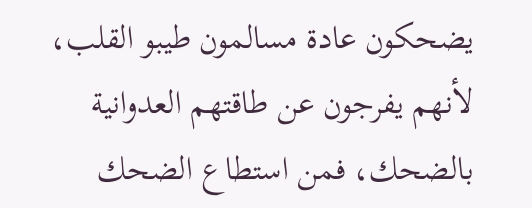يضحكون عادة مسالمون طيبو القلب، لأنهم يفرجون عن طاقتهم العدوانية بالضحك، فمن استطاع الضحك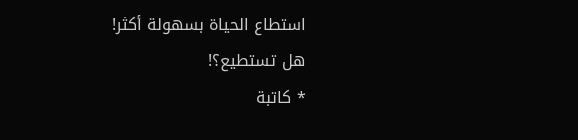استطاع الحياة بسهولة أكثر!
هل تستطيع؟!
* كاتبة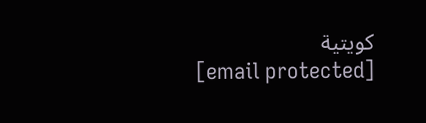كويتية
[email protected]